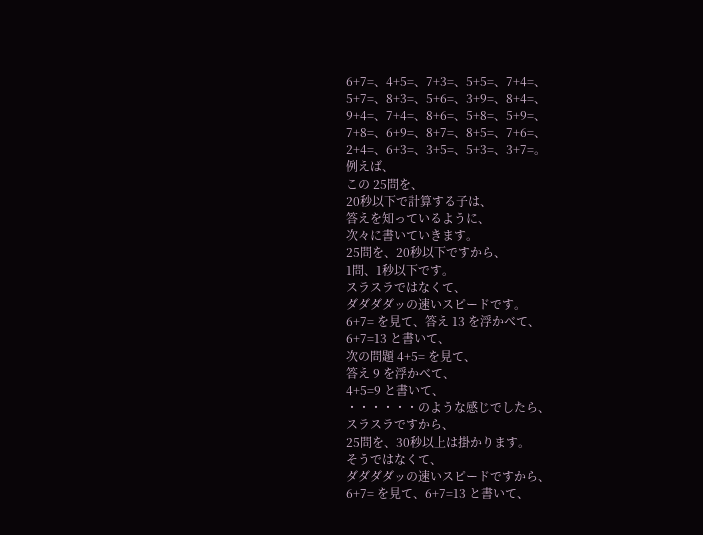6+7=、4+5=、7+3=、5+5=、7+4=、
5+7=、8+3=、5+6=、3+9=、8+4=、
9+4=、7+4=、8+6=、5+8=、5+9=、
7+8=、6+9=、8+7=、8+5=、7+6=、
2+4=、6+3=、3+5=、5+3=、3+7=。
例えば、
この 25問を、
20秒以下で計算する子は、
答えを知っているように、
次々に書いていきます。
25問を、20秒以下ですから、
1問、1秒以下です。
スラスラではなくて、
ダダダダッの速いスピードです。
6+7= を見て、答え 13 を浮かべて、
6+7=13 と書いて、
次の問題 4+5= を見て、
答え 9 を浮かべて、
4+5=9 と書いて、
・・・・・・のような感じでしたら、
スラスラですから、
25問を、30秒以上は掛かります。
そうではなくて、
ダダダダッの速いスピードですから、
6+7= を見て、6+7=13 と書いて、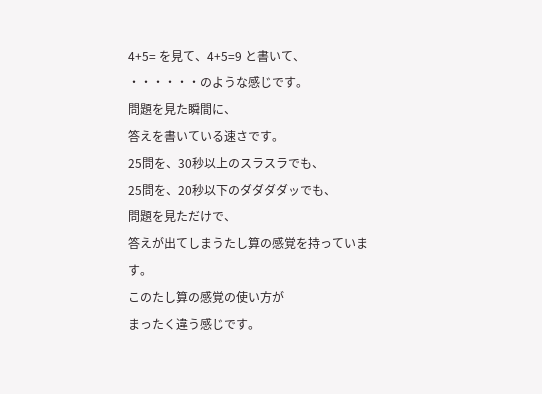4+5= を見て、4+5=9 と書いて、
・・・・・・のような感じです。
問題を見た瞬間に、
答えを書いている速さです。
25問を、30秒以上のスラスラでも、
25問を、20秒以下のダダダダッでも、
問題を見ただけで、
答えが出てしまうたし算の感覚を持っています。
このたし算の感覚の使い方が
まったく違う感じです。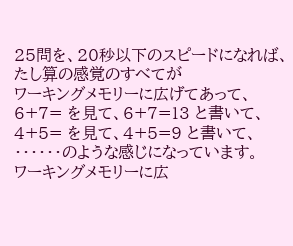25問を、20秒以下のスピードになれば、
たし算の感覚のすべてが
ワーキングメモリーに広げてあって、
6+7= を見て、6+7=13 と書いて、
4+5= を見て、4+5=9 と書いて、
・・・・・・のような感じになっています。
ワーキングメモリーに広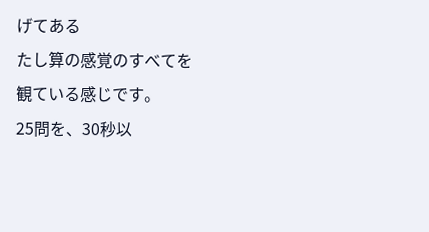げてある
たし算の感覚のすべてを
観ている感じです。
25問を、30秒以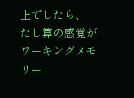上でしたら、
たし算の感覚が
ワーキングメモリー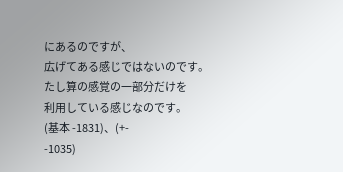にあるのですが、
広げてある感じではないのです。
たし算の感覚の一部分だけを
利用している感じなのです。
(基本 -1831)、(+-
-1035)